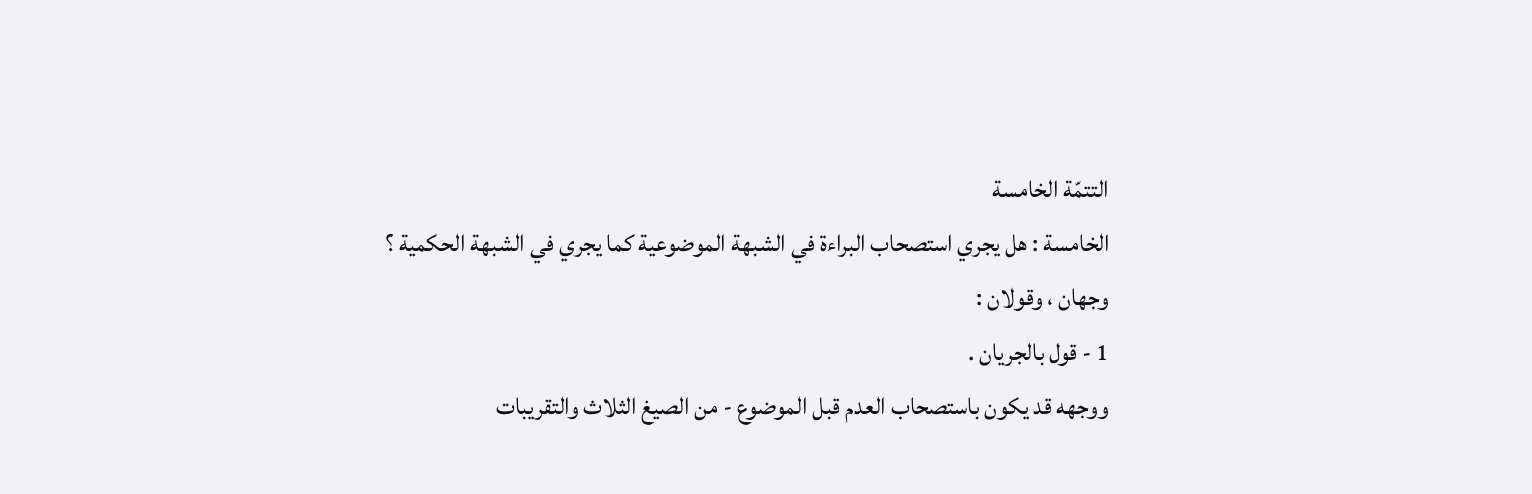التتمّة الخامسة
الخامسة : هل يجري استصحاب البراءة في الشبهة الموضوعية كما يجري في الشبهة الحكمية ؟
وجهان ، وقولان :
1 - قول بالجريان .
ووجهه قد يكون باستصحاب العدم قبل الموضوع - من الصيغ الثلاث والتقريبات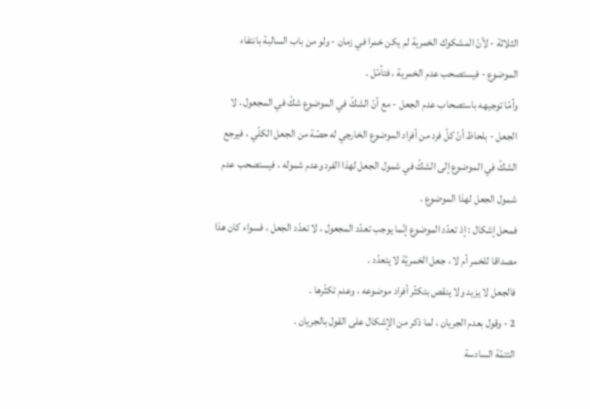الثلاثة - لأنّ المشكوك الخمرية لم يكن خمرا في زمان - ولو من باب السالبة بانتفاء الموضوع - فيستصحب عدم الخمرية ، فتأمّل .
وأمّا توجيهه باستصحاب عدم الجعل - مع أنّ الشكّ في الموضوع شكّ في المجعول ، لا الجعل - بلحاظ أنّ كلّ فرد من أفراد الموضوع الخارجي له حصّة من الجعل الكلّي ، فيرجع الشكّ في الموضوع إلى الشكّ في شمول الجعل لهذا الفرد وعدم شموله ، فيستصحب عدم شمول الجعل لهذا الموضوع .
فمحل إشكال : إذ تعدّد الموضوع إنّما يوجب تعدّد المجعول ، لا تعدّد الجعل ، فسواء كان هذا مصداقا للخمر أم لا ، جعل الخمريّة لا يتعدّد .
فالجعل لا يزيد ولا ينقص بتكثّر أفراد موضوعه ، وعدم تكثّرها .
2 - وقول بعدم الجريان ، لما ذكر من الإشكال على القول بالجريان .
التتمّة السادسة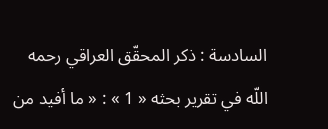السادسة : ذكر المحقّق العراقي رحمه اللّه في تقرير بحثه « 1 » : « ما أفيد من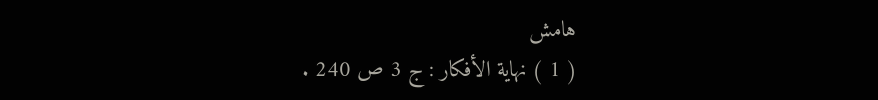هامش
( 1 ) نهاية الأفكار : ج 3 ص 240 .